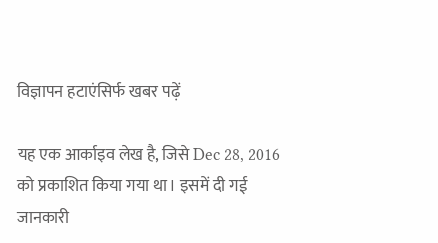विज्ञापन हटाएंसिर्फ खबर पढ़ें

यह एक आर्काइव लेख है, जिसे Dec 28, 2016 को प्रकाशित किया गया था। इसमें दी गई जानकारी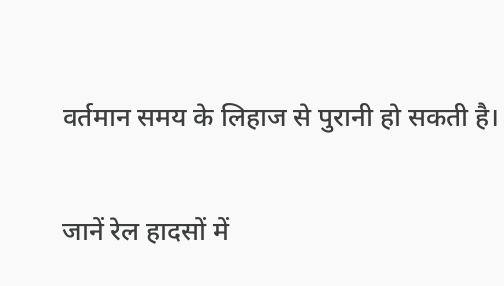वर्तमान समय के लिहाज से पुरानी हो सकती है।

जानें रेल हादसों में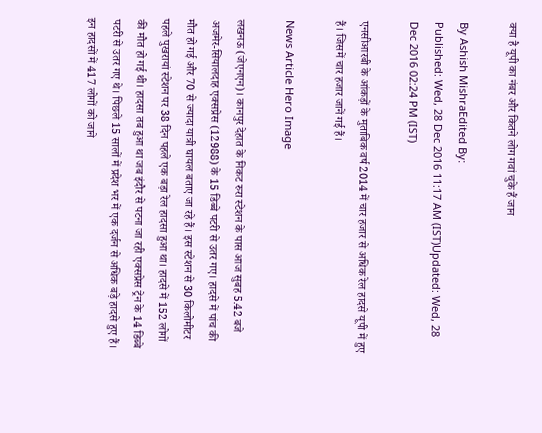क्या है यूपी का नंबर और कितने लोग गवां चुके हैं जान

By Ashish MishraEdited By:
Published: Wed, 28 Dec 2016 11:17 AM (IST)Updated: Wed, 28 Dec 2016 02:24 PM (IST)

एनसीआरबी के आंकड़ों के मुताबिक वर्ष 2014 में चार हजार से अधिक रेल हादसे यूपी में हुए हैं। जिसमें चार हजार जानें गई हैं।

News Article Hero Image

लखनऊ (जेएनएन)। कानपुर देहात के निकट रुरा स्टेशन के पास आज सुबह 5.42 बजे अजमेर-सियालदाह एक्सप्रेस (12988) के 15 डिब्बे पटरी से उतर गए। हादसे में पांच की मौत हो गई और 70 से ज्यादा यात्री घायल बताए जा रहे हैं। इस स्टेशन से 30 किलोमीटर पहले पुखरायां स्टेशन पर 38 दिन पहले एक बड़ा रेल हादसा हुआ था। हादसे में 152 लोगों की मौत हो गई थी। हादसा तब हुआ था जब इंदौर से पटना जा रही एक्सप्रेस ट्रेन के 14 डिब्बे पटरी से उतर गए थे। पिछले 15 सालों में प्रदेश भर में एक दर्जन से अधिक बड़े हादसे हुए हैं। इन हादसों में 417 लोगों को जाने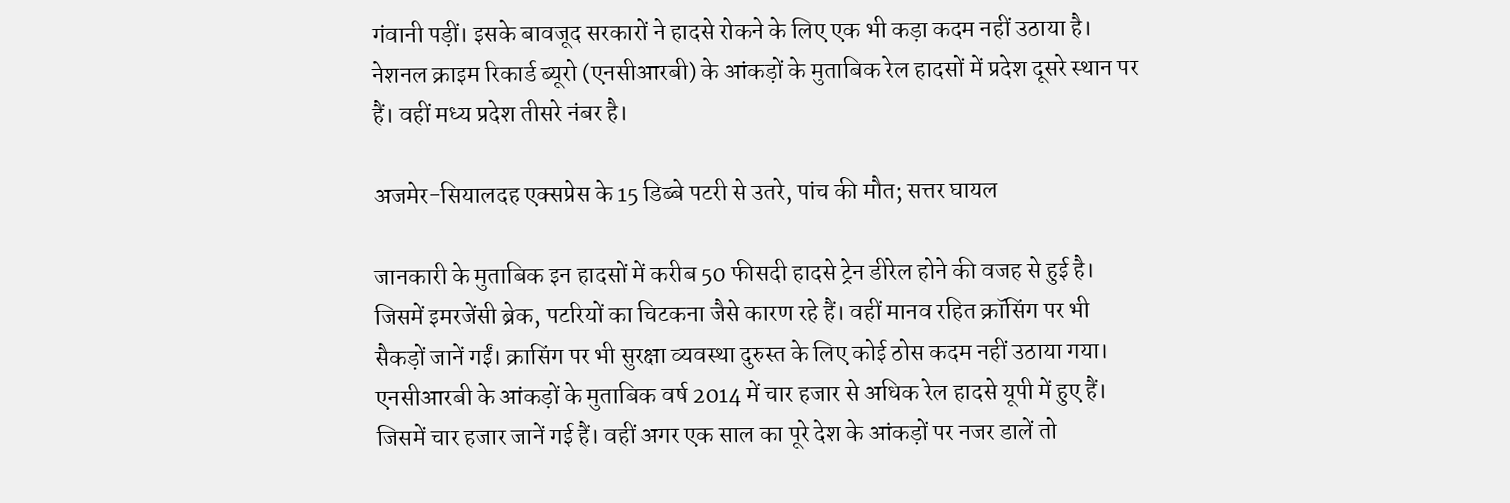गंवानी पड़ीं। इसके बावजूद सरकारों ने हादसे रोकने के लिए एक भी कड़ा कदम नहीं उठाया है। नेशनल क्राइम रिकार्ड ब्यूरो (एनसीआरबी) के आंकड़ों के मुताबिक रेल हादसों में प्रदेश दूसरे स्थान पर हैं। वहीं मध्य प्रदेश तीसरे नंबर है।

अजमेर-सियालदह एक्सप्रेस के 15 डिब्बे पटरी से उतरे, पांच की मौत; सत्तर घायल

जानकारी के मुताबिक इन हादसों में करीब 50 फीसदी हादसे ट्रेन डीरेल होने की वजह से हुई है। जिसमें इमरजेंसी ब्रेक, पटरियों का चिटकना जैसे कारण रहे हैं। वहीं मानव रहित क्रॉसिंग पर भी सैकड़ों जानें गईं। क्रासिंग पर भी सुरक्षा व्यवस्था दुरुस्त के लिए कोई ठोस कदम नहीं उठाया गया। एनसीआरबी के आंकड़ों के मुताबिक वर्ष 2014 में चार हजार से अधिक रेल हादसे यूपी में हुए हैं। जिसमें चार हजार जानें गई हैं। वहीं अगर एक साल का पूरे देश के आंकड़ों पर नजर डालें तो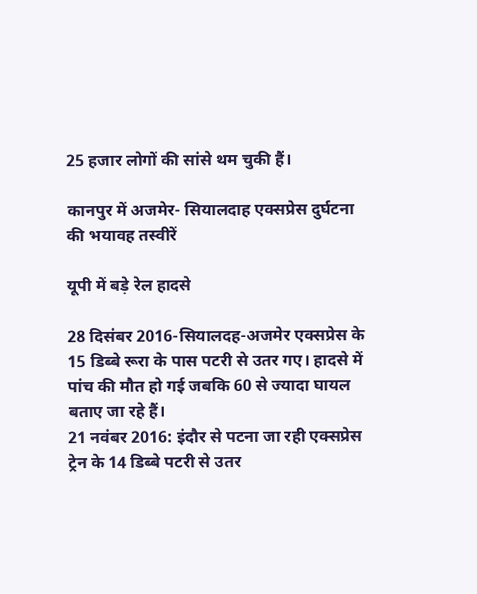25 हजार लोगों की सांसे थम चुकी हैं।

कानपुर में अजमेर- सियालदाह एक्सप्रेस दुर्घटना की भयावह तस्वीरें

यूपी में बड़े रेल हादसे

28 दिसंबर 2016-सियालदह-अजमेर एक्सप्रेस के 15 डिब्बे रूरा के पास पटरी से उतर गए। हादसे में पांच की मौत हो गई जबकि 60 से ज्यादा घायल बताए जा रहे हैं।
21 नवंबर 2016: इंदौर से पटना जा रही एक्सप्रेस ट्रेन के 14 डिब्बे पटरी से उतर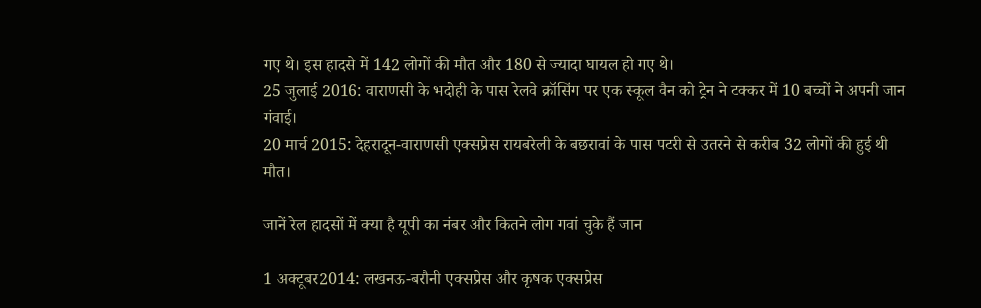गए थे। इस हादसे में 142 लोगों की मौत और 180 से ज्यादा घायल हो गए थे।
25 जुलाई 2016: वाराणसी के भदोही के पास रेलवे क्रॉसिंग पर एक स्कूल वैन को ट्रेन ने टक्कर में 10 बच्चों ने अपनी जान गंवाई।
20 मार्च 2015: देहरादून-वाराणसी एक्सप्रेस रायबरेली के बछरावां के पास पटरी से उतरने से करीब 32 लोगों की हुई थी मौत।

जानें रेल हादसों में क्या है यूपी का नंबर और कितने लोग गवां चुके हैं जान

1 अक्टूबर2014: लखनऊ-बरौनी एक्सप्रेस और कृषक एक्सप्रेस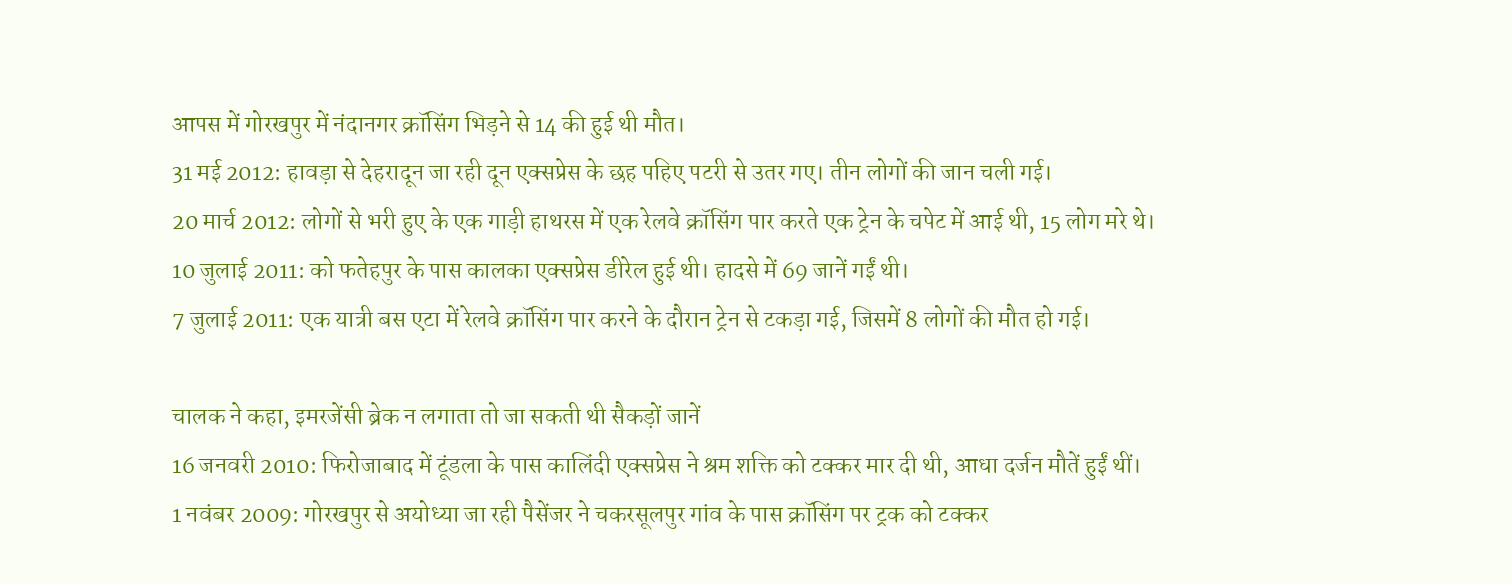आपस में गोरखपुर में नंदानगर क्रॉसिंग भिड़ने से 14 की हुई थी मौत।
31 मई 2012: हावड़ा से देहरादून जा रही दून एक्सप्रेस के छह पहिए पटरी से उतर गए। तीन लोगों की जान चली गई।
20 मार्च 2012: लोगों से भरी हुए के एक गाड़ी हाथरस में एक रेलवे क्रॉसिंग पार करते एक ट्रेन के चपेट में आई थी, 15 लोग मरे थे।
10 जुलाई 2011: को फतेहपुर के पास कालका एक्सप्रेस डीरेल हुई थी। हादसे में 69 जानें गईं थी।
7 जुलाई 2011: एक यात्री बस एटा में रेलवे क्रॉसिंग पार करने के दौरान ट्रेन से टकड़ा गई, जिसमें 8 लोगों की मौत हो गई।

चालक ने कहा, इमरजेंसी ब्रेक न लगाता तो जा सकती थी सैकड़ों जानें
16 जनवरी 2010: फिरोजाबाद में टूंडला के पास कालिंदी एक्सप्रेस ने श्रम शक्ति को टक्कर मार दी थी, आधा दर्जन मौतें हुईं थीं।
1 नवंबर 2009: गोरखपुर से अयोध्या जा रही पैसेंजर ने चकरसूलपुर गांव के पास क्रॉसिंग पर ट्रक को टक्कर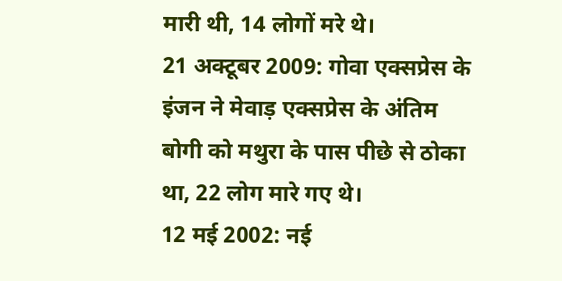मारी थी, 14 लोगों मरे थे।
21 अक्टूबर 2009: गोवा एक्सप्रेस के इंजन ने मेवाड़ एक्सप्रेस के अंतिम बोगी को मथुरा के पास पीछे से ठोका था, 22 लोग मारे गए थे।
12 मई 2002: नई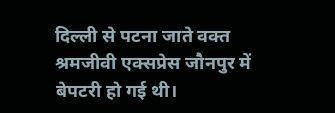दिल्ली से पटना जाते वक्त श्रमजीवी एक्सप्रेस जौनपुर में बेपटरी हो गई थी।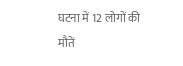घटना में 12 लोगों की मौतें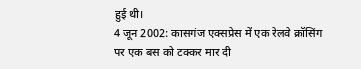हुई थी।
4 जून 2002: कासगंज एक्सप्रेस में एक रेलवे क्रॉसिंग पर एक बस को टक्कर मार दी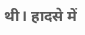थी। हादसे में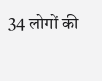34 लोगों की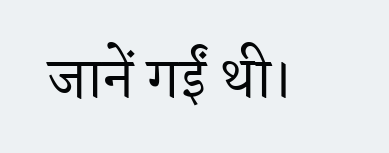जानें गईं थी।